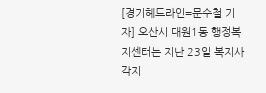[경기헤드라인=문수철 기자] 오산시 대원1동 행정복지센터는 지난 23일 복지사각지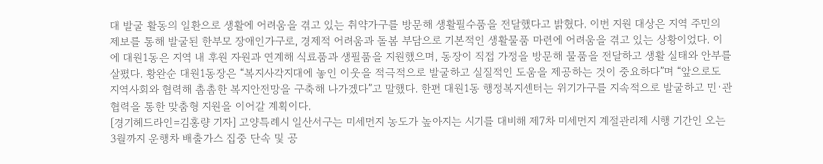대 발굴 활동의 일환으로 생활에 어려움을 겪고 있는 취약가구를 방문해 생활필수품을 전달했다고 밝혔다. 이번 지원 대상은 지역 주민의 제보를 통해 발굴된 한부모 장애인가구로, 경제적 어려움과 돌봄 부담으로 기본적인 생활물품 마련에 어려움을 겪고 있는 상황이었다. 이에 대원1동은 지역 내 후원 자원과 연계해 식료품과 생필품을 지원했으며, 동장이 직접 가정을 방문해 물품을 전달하고 생활 실태와 안부를 살폈다. 황완순 대원1동장은 “복지사각지대에 놓인 이웃을 적극적으로 발굴하고 실질적인 도움을 제공하는 것이 중요하다”며 “앞으로도 지역사회와 협력해 촘촘한 복지안전망을 구축해 나가겠다”고 말했다. 한편 대원1동 행정복지센터는 위기가구를 지속적으로 발굴하고 민·관 협력을 통한 맞춤형 지원을 이어갈 계획이다.
[경기헤드라인=김홍량 기자] 고양특례시 일산서구는 미세먼지 농도가 높아지는 시기를 대비해 제7차 미세먼지 계절관리제 시행 기간인 오는 3월까지 운행차 배출가스 집중 단속 및 공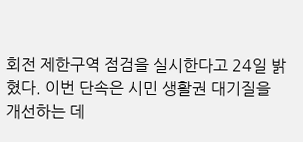회전 제한구역 점검을 실시한다고 24일 밝혔다. 이번 단속은 시민 생활권 대기질을 개선하는 데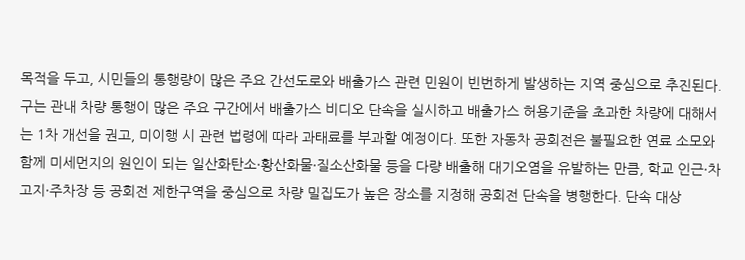목적을 두고, 시민들의 통행량이 많은 주요 간선도로와 배출가스 관련 민원이 빈번하게 발생하는 지역 중심으로 추진된다. 구는 관내 차량 통행이 많은 주요 구간에서 배출가스 비디오 단속을 실시하고 배출가스 허용기준을 초과한 차량에 대해서는 1차 개선을 권고, 미이행 시 관련 법령에 따라 과태료를 부과할 예정이다. 또한 자동차 공회전은 불필요한 연료 소모와 함께 미세먼지의 원인이 되는 일산화탄소·황산화물·질소산화물 등을 다량 배출해 대기오염을 유발하는 만큼, 학교 인근·차고지·주차장 등 공회전 제한구역을 중심으로 차량 밀집도가 높은 장소를 지정해 공회전 단속을 병행한다. 단속 대상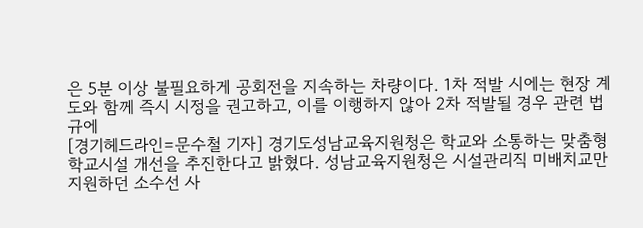은 5분 이상 불필요하게 공회전을 지속하는 차량이다. 1차 적발 시에는 현장 계도와 함께 즉시 시정을 권고하고, 이를 이행하지 않아 2차 적발될 경우 관련 법규에
[경기헤드라인=문수철 기자] 경기도성남교육지원청은 학교와 소통하는 맞춤형 학교시설 개선을 추진한다고 밝혔다. 성남교육지원청은 시설관리직 미배치교만 지원하던 소수선 사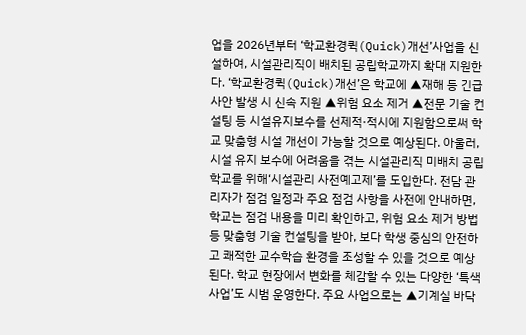업을 2026년부터 ‘학교환경퀵(Quick)개선’사업을 신설하여, 시설관리직이 배치된 공립학교까지 확대 지원한다. ‘학교환경퀵(Quick)개선’은 학교에 ▲재해 등 긴급 사안 발생 시 신속 지원 ▲위험 요소 제거 ▲전문 기술 컨설팅 등 시설유지보수를 선제적·적시에 지원함으로써 학교 맞춤형 시설 개선이 가능할 것으로 예상된다. 아울러, 시설 유지 보수에 어려움을 겪는 시설관리직 미배치 공립학교를 위해‘시설관리 사전예고제’를 도입한다. 전담 관리자가 점검 일정과 주요 점검 사항을 사전에 안내하면, 학교는 점검 내용을 미리 확인하고, 위험 요소 제거 방법 등 맞춤형 기술 컨설팅을 받아, 보다 학생 중심의 안전하고 쾌적한 교수학습 환경을 조성할 수 있을 것으로 예상된다. 학교 현장에서 변화를 체감할 수 있는 다양한 ‘특색사업’도 시범 운영한다. 주요 사업으로는 ▲기계실 바닥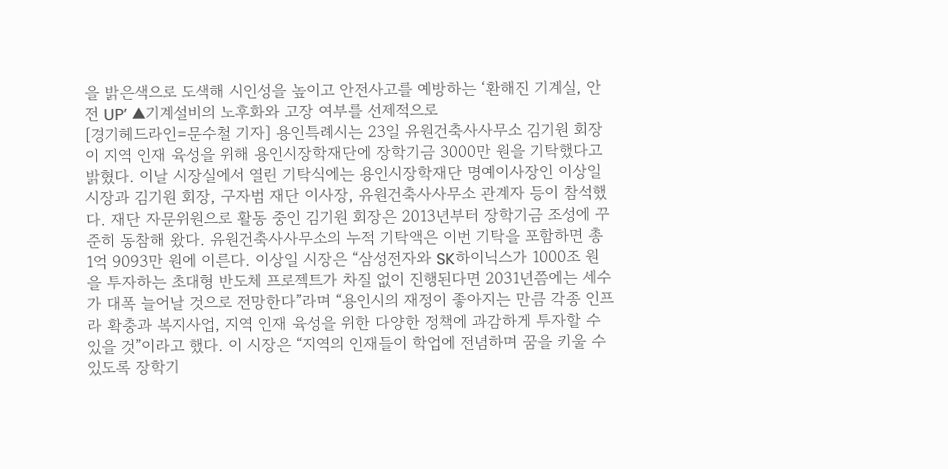을 밝은색으로 도색해 시인성을 높이고 안전사고를 예방하는 ‘환해진 기계실, 안전 UP’ ▲기계설비의 노후화와 고장 여부를 선제적으로
[경기헤드라인=문수철 기자] 용인특례시는 23일 유원건축사사무소 김기원 회장이 지역 인재 육성을 위해 용인시장학재단에 장학기금 3000만 원을 기탁했다고 밝혔다. 이날 시장실에서 열린 기탁식에는 용인시장학재단 명예이사장인 이상일 시장과 김기원 회장, 구자범 재단 이사장, 유원건축사사무소 관계자 등이 참석했다. 재단 자문위원으로 활동 중인 김기원 회장은 2013년부터 장학기금 조성에 꾸준히 동참해 왔다. 유원건축사사무소의 누적 기탁액은 이번 기탁을 포함하면 총 1억 9093만 원에 이른다. 이상일 시장은 “삼성전자와 SK하이닉스가 1000조 원을 투자하는 초대형 반도체 프로젝트가 차질 없이 진행된다면 2031년쯤에는 세수가 대폭 늘어날 것으로 전망한다”라며 “용인시의 재정이 좋아지는 만큼 각종 인프라 확충과 복지사업, 지역 인재 육성을 위한 다양한 정책에 과감하게 투자할 수 있을 것”이라고 했다. 이 시장은 “지역의 인재들이 학업에 전념하며 꿈을 키울 수 있도록 장학기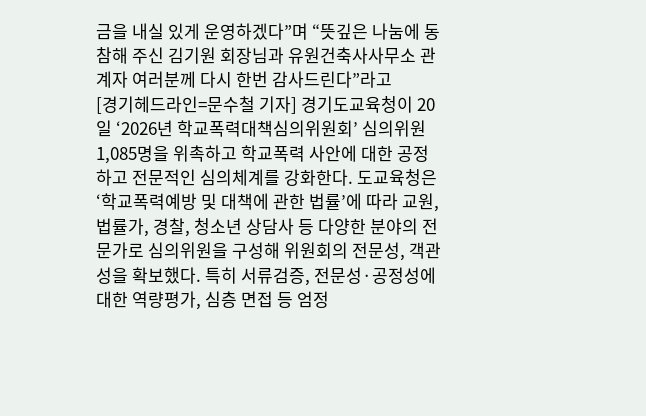금을 내실 있게 운영하겠다”며 “뜻깊은 나눔에 동참해 주신 김기원 회장님과 유원건축사사무소 관계자 여러분께 다시 한번 감사드린다”라고
[경기헤드라인=문수철 기자] 경기도교육청이 20일 ‘2026년 학교폭력대책심의위원회’ 심의위원 1,085명을 위촉하고 학교폭력 사안에 대한 공정하고 전문적인 심의체계를 강화한다. 도교육청은 ‘학교폭력예방 및 대책에 관한 법률’에 따라 교원, 법률가, 경찰, 청소년 상담사 등 다양한 분야의 전문가로 심의위원을 구성해 위원회의 전문성, 객관성을 확보했다. 특히 서류검증, 전문성·공정성에 대한 역량평가, 심층 면접 등 엄정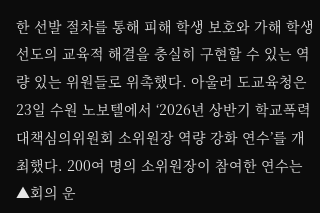한 선발 절차를 통해 피해 학생 보호와 가해 학생 선도의 교육적 해결을 충실히 구현할 수 있는 역량 있는 위원들로 위촉했다. 아울러 도교육청은 23일 수원 노보텔에서 ‘2026년 상반기 학교폭력대책심의위원회 소위원장 역량 강화 연수’를 개최했다. 200여 명의 소위원장이 참여한 연수는 ▲회의 운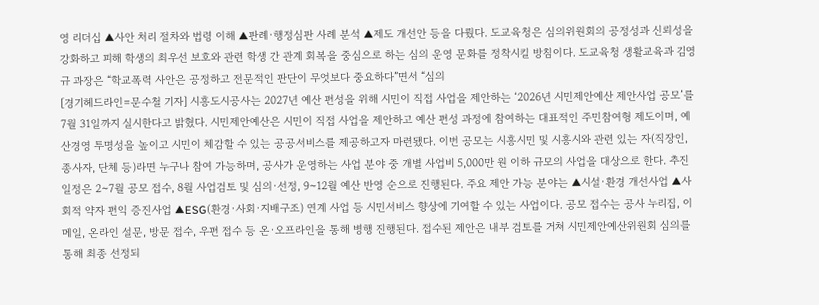영 리더십 ▲사안 처리 절차와 법령 이해 ▲판례·행정심판 사례 분석 ▲제도 개선안 등을 다뤘다. 도교육청은 심의위원회의 공정성과 신뢰성을 강화하고 피해 학생의 최우선 보호와 관련 학생 간 관계 회복을 중심으로 하는 심의 운영 문화를 정착시킬 방침이다. 도교육청 생활교육과 김영규 과장은 “학교폭력 사안은 공정하고 전문적인 판단이 무엇보다 중요하다”면서 “심의
[경기헤드라인=문수철 기자] 시흥도시공사는 2027년 예산 편성을 위해 시민이 직접 사업을 제안하는 ‘2026년 시민제안예산 제안사업 공모’를 7월 31일까지 실시한다고 밝혔다. 시민제안예산은 시민이 직접 사업을 제안하고 예산 편성 과정에 참여하는 대표적인 주민참여형 제도이며, 예산경영 투명성을 높이고 시민이 체감할 수 있는 공공서비스를 제공하고자 마련됐다. 이번 공모는 시흥시민 및 시흥시와 관련 있는 자(직장인, 종사자, 단체 등)라면 누구나 참여 가능하며, 공사가 운영하는 사업 분야 중 개별 사업비 5,000만 원 이하 규모의 사업을 대상으로 한다. 추진 일정은 2~7월 공모 접수, 8월 사업검토 및 심의·선정, 9~12월 예산 반영 순으로 진행된다. 주요 제안 가능 분야는 ▲시설·환경 개선사업 ▲사회적 약자 편익 증진사업 ▲ESG(환경·사회·지배구조) 연계 사업 등 시민서비스 향상에 기여할 수 있는 사업이다. 공모 접수는 공사 누리집, 이메일, 온라인 설문, 방문 접수, 우편 접수 등 온·오프라인을 통해 병행 진행된다. 접수된 제안은 내부 검토를 거쳐 시민제안예산위원회 심의를 통해 최종 선정되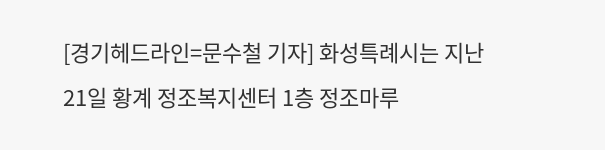[경기헤드라인=문수철 기자] 화성특례시는 지난 21일 황계 정조복지센터 1층 정조마루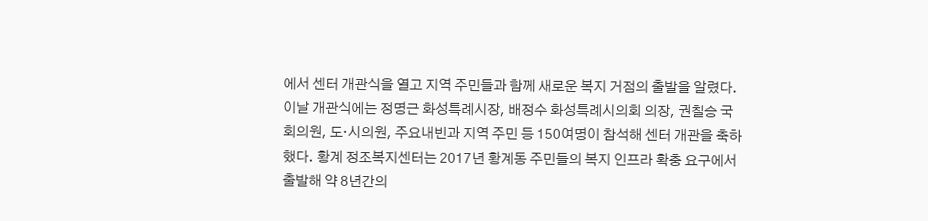에서 센터 개관식을 열고 지역 주민들과 함께 새로운 복지 거점의 출발을 알렸다. 이날 개관식에는 정명근 화성특례시장, 배정수 화성특례시의회 의장, 권칠승 국회의원, 도·시의원, 주요내빈과 지역 주민 등 150여명이 참석해 센터 개관을 축하했다. 황계 정조복지센터는 2017년 황계동 주민들의 복지 인프라 확충 요구에서 출발해 약 8년간의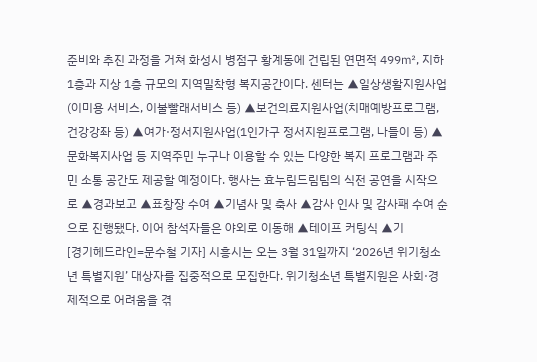준비와 추진 과정을 거쳐 화성시 병점구 황계동에 건립된 연면적 499㎡, 지하 1층과 지상 1층 규모의 지역밀착형 복지공간이다. 센터는 ▲일상생활지원사업(이미용 서비스, 이불빨래서비스 등) ▲보건의료지원사업(치매예방프로그램, 건강강좌 등) ▲여가·정서지원사업(1인가구 정서지원프로그램, 나들이 등) ▲문화복지사업 등 지역주민 누구나 이용할 수 있는 다양한 복지 프로그램과 주민 소통 공간도 제공할 예정이다. 행사는 효누림드림팀의 식전 공연을 시작으로 ▲경과보고 ▲표창장 수여 ▲기념사 및 축사 ▲감사 인사 및 감사패 수여 순으로 진행됐다. 이어 참석자들은 야외로 이동해 ▲테이프 커팅식 ▲기
[경기헤드라인=문수철 기자] 시흥시는 오는 3월 31일까지 ‘2026년 위기청소년 특별지원’ 대상자를 집중적으로 모집한다. 위기청소년 특별지원은 사회·경제적으로 어려움을 겪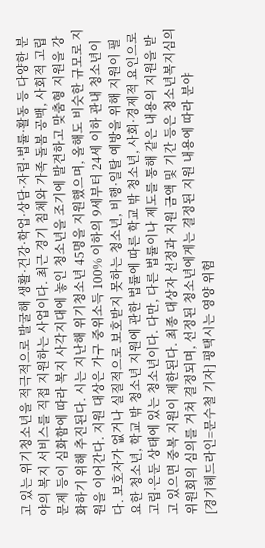고 있는 위기청소년을 적극적으로 발굴해 생활·건강·학업·상담·자립·법률·활동 등 다양한 분야의 복지 서비스를 직접 지원하는 사업이다. 최근 경기 침체와 가족 돌봄 공백, 사회적 고립 문제 등이 심화함에 따라 복지 사각지대에 놓인 청소년을 조기에 발견하고 맞춤형 지원을 강화하기 위해 추진된다. 시는 지난해 위기청소년 45명을 지원했으며, 올해도 비슷한 규모로 지원을 이어간다. 지원 대상은 가구 중위소득 100% 이하의 9세부터 24세 이하 관내 청소년이다. 보호자가 없거나 실질적으로 보호받지 못하는 청소년, 비행·일탈 예방을 위해 지원이 필요한 청소년, 학교 밖 청소년 지원에 관한 법률에 따른 학교 밖 청소년, 사회·경제적 요인으로 고립·은둔 상태에 있는 청소년이다. 다만, 다른 법률이나 제도를 통해 같은 내용의 지원을 받고 있으면 중복 지원이 제한된다. 최종 대상자 선정과 지원 금액 및 기간 등은 청소년복지심의위원회의 심의를 거쳐 결정되며, 선정된 청소년에게는 결정된 지원 내용에 따라 분야
[경기헤드라인=문수철 기자] 평택시는 영양 위험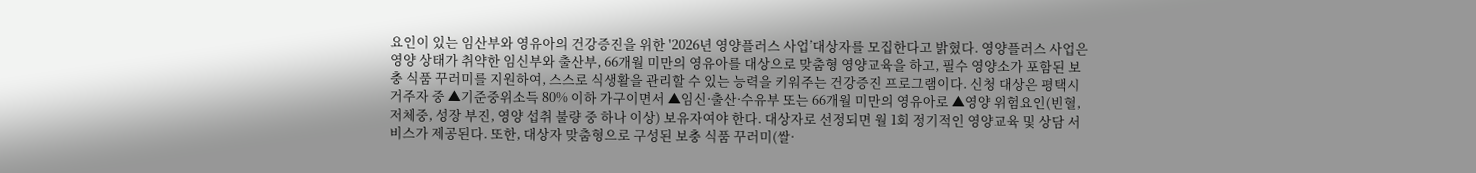요인이 있는 임산부와 영유아의 건강증진을 위한 '2026년 영양플러스 사업’대상자를 모집한다고 밝혔다. 영양플러스 사업은 영양 상태가 취약한 임신부와 출산부, 66개월 미만의 영유아를 대상으로 맞춤형 영양교육을 하고, 필수 영양소가 포함된 보충 식품 꾸러미를 지원하여, 스스로 식생활을 관리할 수 있는 능력을 키워주는 건강증진 프로그램이다. 신청 대상은 평택시 거주자 중 ▲기준중위소득 80% 이하 가구이면서 ▲임신·출산·수유부 또는 66개월 미만의 영유아로 ▲영양 위험요인(빈혈, 저체중, 성장 부진, 영양 섭취 불량 중 하나 이상) 보유자여야 한다. 대상자로 선정되면 월 1회 정기적인 영양교육 및 상담 서비스가 제공된다. 또한, 대상자 맞춤형으로 구성된 보충 식품 꾸러미(쌀·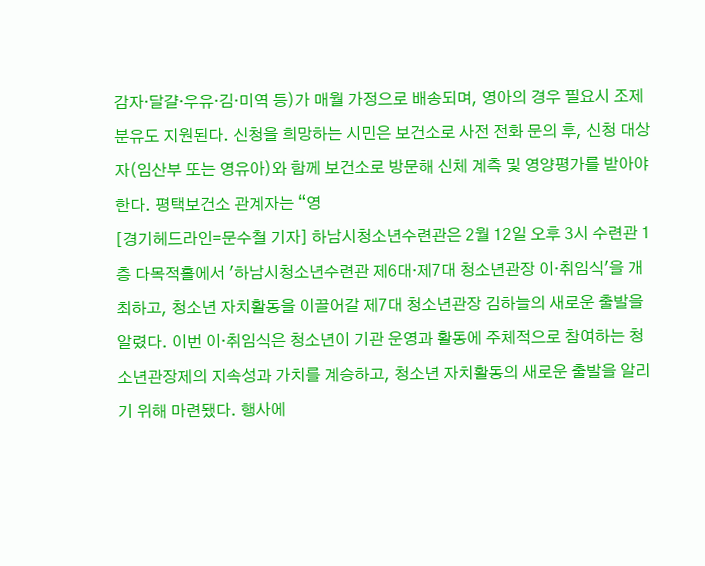감자·달걀·우유·김·미역 등)가 매월 가정으로 배송되며, 영아의 경우 필요시 조제분유도 지원된다. 신청을 희망하는 시민은 보건소로 사전 전화 문의 후, 신청 대상자(임산부 또는 영유아)와 함께 보건소로 방문해 신체 계측 및 영양평가를 받아야 한다. 평택보건소 관계자는 “영
[경기헤드라인=문수철 기자] 하남시청소년수련관은 2월 12일 오후 3시 수련관 1층 다목적홀에서 '하남시청소년수련관 제6대·제7대 청소년관장 이·취임식'을 개최하고, 청소년 자치활동을 이끌어갈 제7대 청소년관장 김하늘의 새로운 출발을 알렸다. 이번 이·취임식은 청소년이 기관 운영과 활동에 주체적으로 참여하는 청소년관장제의 지속성과 가치를 계승하고, 청소년 자치활동의 새로운 출발을 알리기 위해 마련됐다. 행사에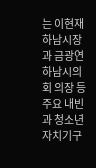는 이현재 하남시장과 금광연 하남시의회 의장 등 주요 내빈과 청소년 자치기구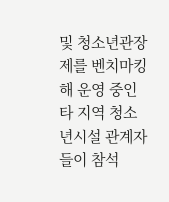및 청소년관장제를 벤치마킹해 운영 중인 타 지역 청소년시설 관계자들이 참석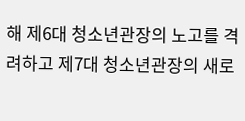해 제6대 청소년관장의 노고를 격려하고 제7대 청소년관장의 새로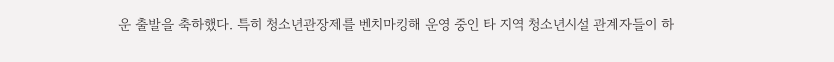운 출발을 축하했다. 특히 청소년관장제를 벤치마킹해 운영 중인 타 지역 청소년시설 관계자들이 하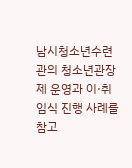남시청소년수련관의 청소년관장제 운영과 이·취임식 진행 사례를 참고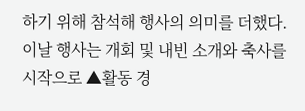하기 위해 참석해 행사의 의미를 더했다. 이날 행사는 개회 및 내빈 소개와 축사를 시작으로 ▲활동 경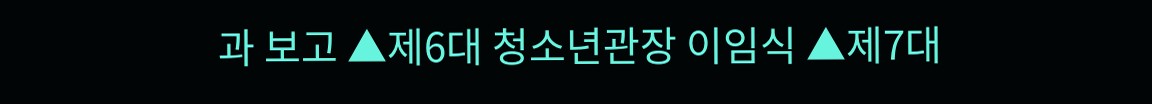과 보고 ▲제6대 청소년관장 이임식 ▲제7대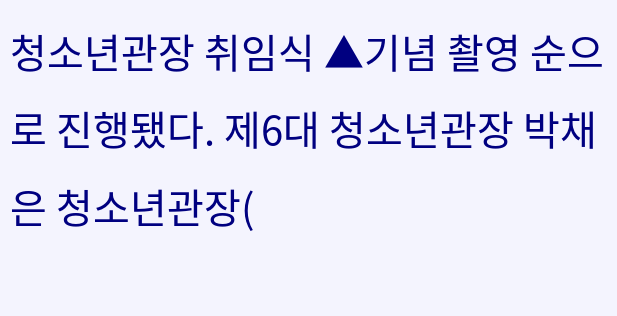청소년관장 취임식 ▲기념 촬영 순으로 진행됐다. 제6대 청소년관장 박채은 청소년관장(